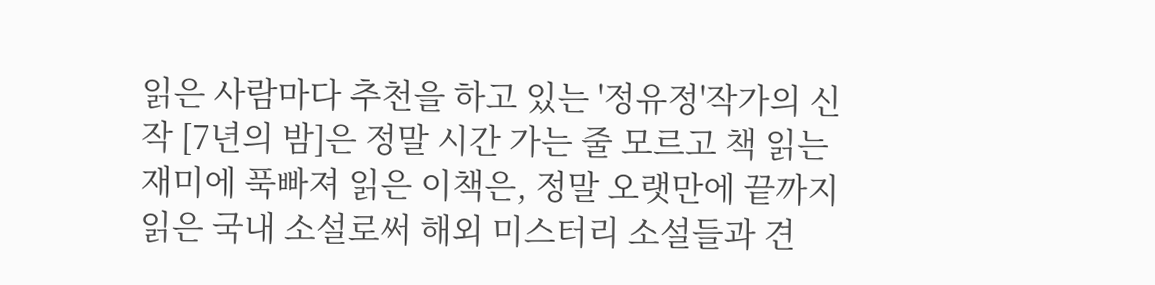읽은 사람마다 추천을 하고 있는 '정유정'작가의 신작 [7년의 밤]은 정말 시간 가는 줄 모르고 책 읽는 재미에 푹빠져 읽은 이책은, 정말 오랫만에 끝까지 읽은 국내 소설로써 해외 미스터리 소설들과 견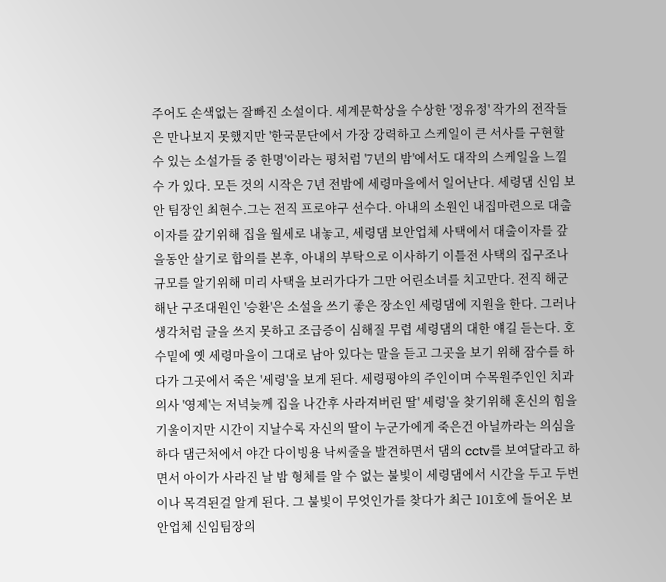주어도 손색없는 잘빠진 소설이다. 세계문학상을 수상한 '정유정' 작가의 전작들은 만나보지 못했지만 '한국문단에서 가장 강력하고 스케일이 큰 서사를 구현할 수 있는 소설가들 중 한명'이라는 평처럼 '7년의 밤'에서도 대작의 스케일을 느낄 수 가 있다. 모든 것의 시작은 7년 전밤에 세령마을에서 일어난다. 세령댐 신임 보안 팀장인 최현수.그는 전직 프로야구 선수다. 아내의 소원인 내집마련으로 대출이자를 갚기위해 집을 월세로 내놓고, 세령댐 보안업체 사택에서 대출이자를 갚을동안 살기로 합의를 본후, 아내의 부탁으로 이사하기 이틀전 사택의 집구조나 규모를 알기위해 미리 사택을 보러가다가 그만 어린소녀를 치고만다. 전직 해군 해난 구조대원인 '승환'은 소설을 쓰기 좋은 장소인 세령댐에 지원을 한다. 그러나 생각처럼 글을 쓰지 못하고 조급증이 심해질 무렵 세령댐의 대한 얘길 듣는다. 호수밑에 옛 세령마을이 그대로 남아 있다는 말을 듣고 그곳을 보기 위해 잠수를 하다가 그곳에서 죽은 '세령'을 보게 된다. 세령평야의 주인이며 수목원주인인 치과의사 '영제'는 저녁늦께 집을 나간후 사라져버린 딸' 세령'을 찾기위해 혼신의 힘을 기울이지만 시간이 지날수록 자신의 딸이 누군가에게 죽은건 아닐까라는 의심을 하다 댐근처에서 야간 다이빙용 낙씨줄을 발견하면서 댐의 cctv를 보여달라고 하면서 아이가 사라진 날 밤 형체를 알 수 없는 불빛이 세령댐에서 시간을 두고 두번이나 목격된걸 알게 된다. 그 불빛이 무엇인가를 찾다가 최근 101호에 들어온 보안업체 신임팀장의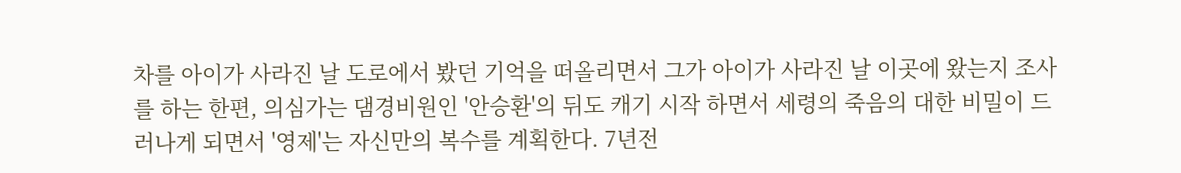차를 아이가 사라진 날 도로에서 봤던 기억을 떠올리면서 그가 아이가 사라진 날 이곳에 왔는지 조사를 하는 한편, 의심가는 댐경비원인 '안승환'의 뒤도 캐기 시작 하면서 세령의 죽음의 대한 비밀이 드러나게 되면서 '영제'는 자신만의 복수를 계획한다. 7년전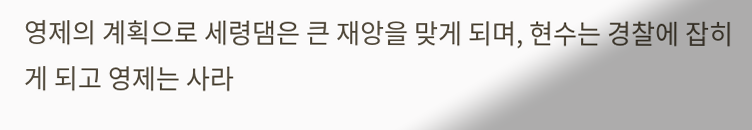영제의 계획으로 세령댐은 큰 재앙을 맞게 되며, 현수는 경찰에 잡히게 되고 영제는 사라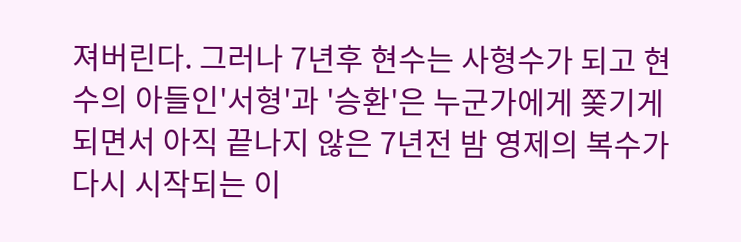져버린다. 그러나 7년후 현수는 사형수가 되고 현수의 아들인'서형'과 '승환'은 누군가에게 쫒기게 되면서 아직 끝나지 않은 7년전 밤 영제의 복수가 다시 시작되는 이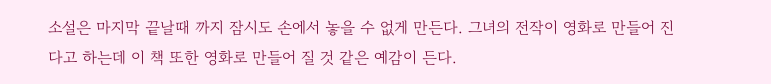소설은 마지막 끝날때 까지 잠시도 손에서 놓을 수 없게 만든다. 그녀의 전작이 영화로 만들어 진다고 하는데 이 책 또한 영화로 만들어 질 것 같은 예감이 든다.